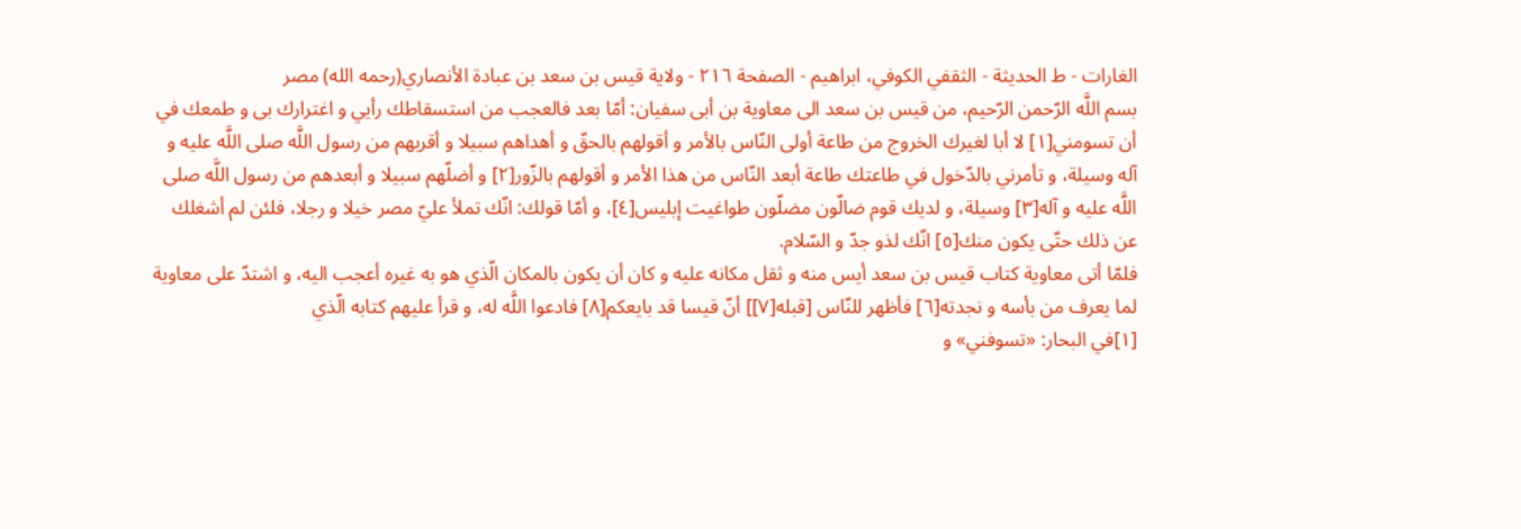الغارات - ط الحديثة - الثقفي الکوفي، ابراهیم - الصفحة ٢١٦ - ولاية قيس بن سعد بن عبادة الأنصاري(رحمه الله) مصر
بسم اللَّه الرّحمن الرّحيم، من قيس بن سعد الى معاوية بن أبى سفيان: أمّا بعد فالعجب من استسقاطك رأيي و اغترارك بى و طمعك في أن تسومني[١] لا أبا لغيرك الخروج من طاعة أولى النّاس بالأمر و أقولهم بالحقّ و أهداهم سبيلا و أقربهم من رسول اللَّه صلى اللَّه عليه و آله وسيلة، و تأمرني بالدّخول في طاعتك طاعة أبعد النّاس من هذا الأمر و أقولهم بالزّور[٢] و أضلّهم سبيلا و أبعدهم من رسول اللَّه صلى اللَّه عليه و آله[٣] وسيلة، و لديك قوم ضالّون مضلّون طواغيت إبليس[٤]، و أمّا قولك: انّك تملأ عليّ مصر خيلا و رجلا، فلئن لم أشغلك عن ذلك حتّى يكون منك[٥] انّك لذو جدّ و السّلام.
فلمّا أتى معاوية كتاب قيس بن سعد أيس منه و ثقل مكانه عليه و كان أن يكون بالمكان الّذي هو به غيره أعجب اليه، و اشتدّ على معاوية لما يعرف من بأسه و نجدته[٦] فأظهر للنّاس [قبله[٧]] أنّ قيسا قد بايعكم[٨] فادعوا اللَّه له، و قرأ عليهم كتابه الّذي
[١]في البحار: «تسوفني» و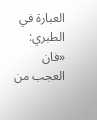العبارة في الطبري: «فان العجب من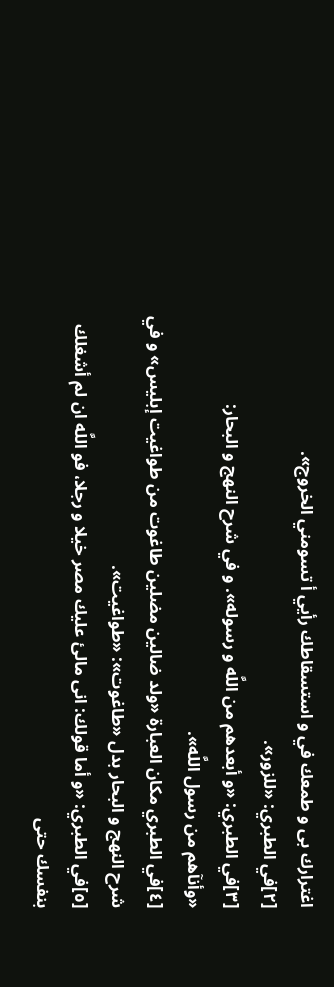اغترارك بى و طمعك في و استسقاطك رأيي أ تسومني الخروج».
[٢]في الطبري: «للزور».
[٣]في الطبري: «و أبعدهم من اللَّه و رسوله». و في شرح النهج و البحار:
«وأنآهم من رسول اللَّه».
[٤]في الطبري مكان العبارة «ولد ضالين مضلين طاغوت من طواغيت إبليس» و في شرح النهج و البحار بدل «طاغوت»: «طواغيت».
[٥]في الطبري: «و أما قولك: انى مالئ عليك مصر خيلا و رجلا، فو اللَّه ان لم أشغلك بنفسك حتى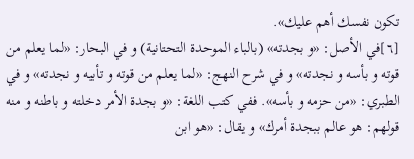تكون نفسك أهم عليك».
[٦]في الأصل: «و بجدته» (بالباء الموحدة التحتانية) و في البحار: «لما يعلم من قوته و بأسه و نجدته» و في شرح النهج: «لما يعلم من قوته و تأبيه و نجدته» و في الطبري: «من حزمه و بأسه». ففي كتب اللغة: «و بجدة الأمر دخلته و باطنه و منه قولهم: هو عالم ببجدة أمرك» و يقال: «هو ابن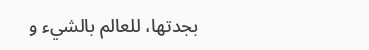بجدتها، للعالم بالشيء و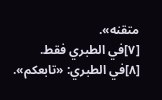متقنه».
[٧]في الطبري فقط.
[٨]في الطبري: «تابعكم».